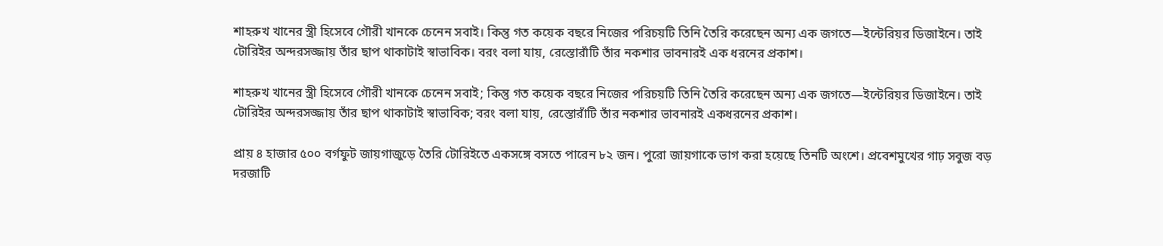শাহরুখ খানের স্ত্রী হিসেবে গৌরী খানকে চেনেন সবাই। কিন্তু গত কয়েক বছরে নিজের পরিচয়টি তিনি তৈরি করেছেন অন্য এক জগতে—ইন্টেরিয়র ডিজাইনে। তাই টোরিইর অন্দরসজ্জায় তাঁর ছাপ থাকাটাই স্বাভাবিক। বরং বলা যায়, রেস্তোরাঁটি তাঁর নকশার ভাবনারই এক ধরনের প্রকাশ।

শাহরুখ খানের স্ত্রী হিসেবে গৌরী খানকে চেনেন সবাই; কিন্তু গত কয়েক বছরে নিজের পরিচয়টি তিনি তৈরি করেছেন অন্য এক জগতে—ইন্টেরিয়র ডিজাইনে। তাই টোরিইর অন্দরসজ্জায় তাঁর ছাপ থাকাটাই স্বাভাবিক; বরং বলা যায়, রেস্তোরাঁটি তাঁর নকশার ভাবনারই একধরনের প্রকাশ।

প্রায় ৪ হাজার ৫০০ বর্গফুট জায়গাজুড়ে তৈরি টোরিইতে একসঙ্গে বসতে পারেন ৮২ জন। পুরো জায়গাকে ভাগ করা হয়েছে তিনটি অংশে। প্রবেশমুখের গাঢ় সবুজ বড় দরজাটি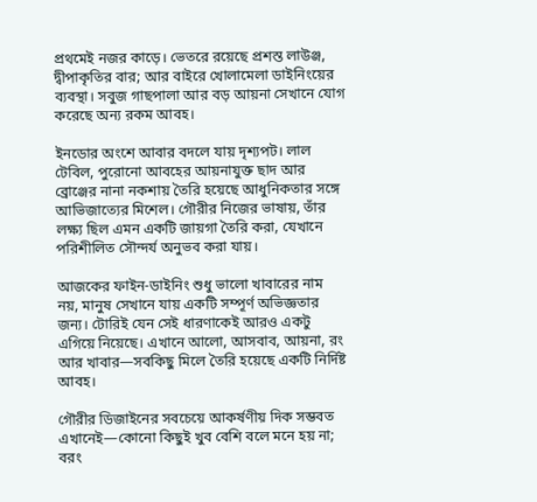প্রথমেই নজর কাড়ে। ভেতরে রয়েছে প্রশস্ত লাউঞ্জ, দ্বীপাকৃতির বার; আর বাইরে খোলামেলা ডাইনিংয়ের ব্যবস্থা। সবুজ গাছপালা আর বড় আয়না সেখানে যোগ করেছে অন্য রকম আবহ।

ইনডোর অংশে আবার বদলে যায় দৃশ্যপট। লাল টেবিল, পুরোনো আবহের আয়নাযুক্ত ছাদ আর ব্রোঞ্জের নানা নকশায় তৈরি হয়েছে আধুনিকতার সঙ্গে আভিজাত্যের মিশেল। গৌরীর নিজের ভাষায়, তাঁর লক্ষ্য ছিল এমন একটি জায়গা তৈরি করা, যেখানে পরিশীলিত সৌন্দর্য অনুভব করা যায়।

আজকের ফাইন-ডাইনিং শুধু ভালো খাবারের নাম নয়, মানুষ সেখানে যায় একটি সম্পূর্ণ অভিজ্ঞতার জন্য। টোরিই যেন সেই ধারণাকেই আরও একটু এগিয়ে নিয়েছে। এখানে আলো, আসবাব, আয়না, রং আর খাবার—সবকিছু মিলে তৈরি হয়েছে একটি নির্দিষ্ট আবহ।

গৌরীর ডিজাইনের সবচেয়ে আকর্ষণীয় দিক সম্ভবত এখানেই—কোনো কিছুই খুব বেশি বলে মনে হয় না; বরং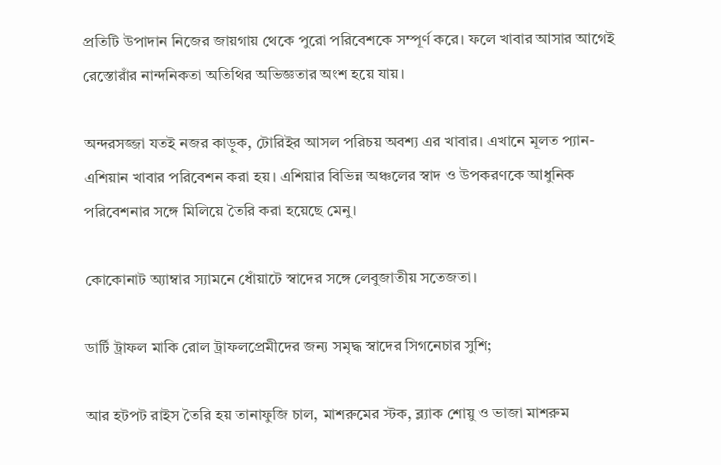প্রতিটি উপাদান নিজের জায়গায় থেকে পুরো পরিবেশকে সম্পূর্ণ করে। ফলে খাবার আসার আগেই রেস্তোরাঁর নান্দনিকতা অতিথির অভিজ্ঞতার অংশ হয়ে যায়।

অন্দরসজ্জা যতই নজর কাড়ুক, টোরিইর আসল পরিচয় অবশ্য এর খাবার। এখানে মূলত প্যান-এশিয়ান খাবার পরিবেশন করা হয়। এশিয়ার বিভিন্ন অঞ্চলের স্বাদ ও উপকরণকে আধুনিক পরিবেশনার সঙ্গে মিলিয়ে তৈরি করা হয়েছে মেনু।

কোকোনাট অ্যাম্বার স্যামনে ধোঁয়াটে স্বাদের সঙ্গে লেবুজাতীয় সতেজতা।

ডার্টি ট্রাফল মাকি রোল ট্রাফলপ্রেমীদের জন্য সমৃদ্ধ স্বাদের সিগনেচার সুশি;

আর হটপট রাইস তৈরি হয় তানাফুজি চাল, মাশরুমের স্টক, ব্ল্যাক শোয়ু ও ভাজা মাশরুম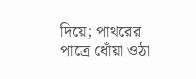দিয়ে; পাথরের পাত্রে ধোঁয়া ওঠা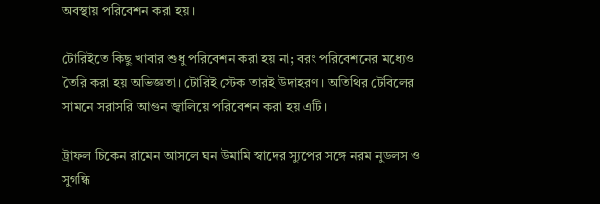অবস্থায় পরিবেশন করা হয়।

টোরিইতে কিছু খাবার শুধু পরিবেশন করা হয় না; বরং পরিবেশনের মধ্যেও তৈরি করা হয় অভিজ্ঞতা। টোরিই স্টেক তারই উদাহরণ। অতিথির টেবিলের সামনে সরাসরি আগুন জ্বালিয়ে পরিবেশন করা হয় এটি।

ট্রাফল চিকেন রামেন আসলে ঘন উমামি স্বাদের স্যুপের সঙ্গে নরম নুডলস ও সুগন্ধি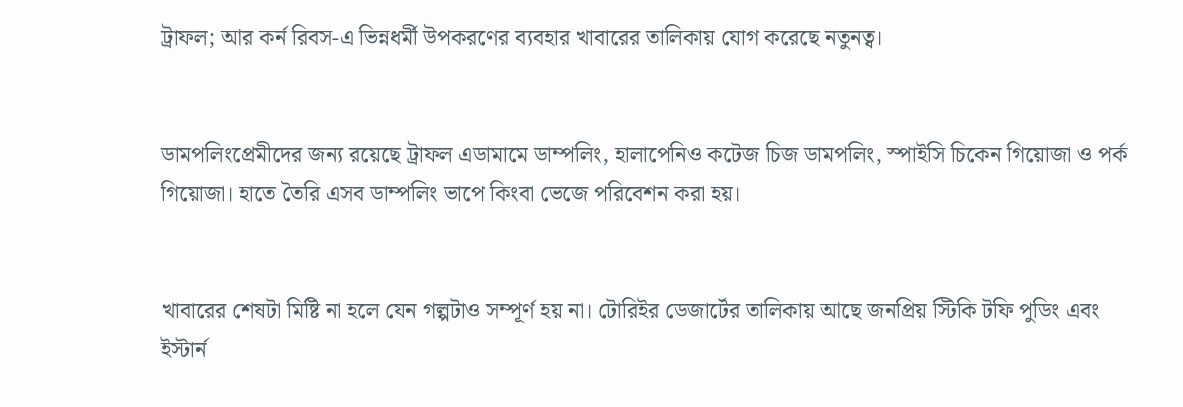ট্রাফল; আর কর্ন রিবস-এ ভিন্নধর্মী উপকরণের ব্যবহার খাবারের তালিকায় যোগ করেছে নতুনত্ব।


ডামপলিংপ্রেমীদের জন্য রয়েছে ট্রাফল এডামামে ডাম্পলিং, হালাপেনিও কটেজ চিজ ডামপলিং, স্পাইসি চিকেন গিয়োজা ও পর্ক গিয়োজা। হাতে তৈরি এসব ডাম্পলিং ভাপে কিংবা ভেজে পরিবেশন করা হয়।


খাবারের শেষটা মিষ্টি না হলে যেন গল্পটাও সম্পূর্ণ হয় না। টোরিইর ডেজার্টের তালিকায় আছে জনপ্রিয় স্টিকি টফি পুডিং এবং ইস্টার্ন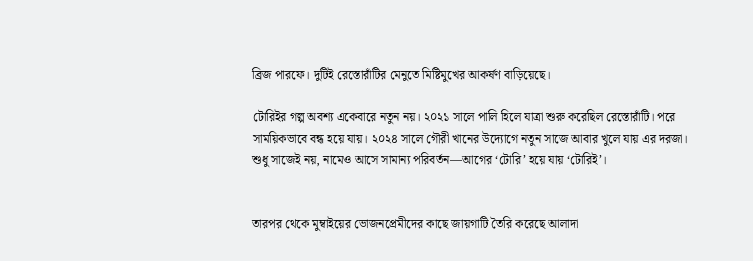ব্রিজ পারফে। দুটিই রেস্তোরাঁটির মেনুতে মিষ্টিমুখের আকর্ষণ বাড়িয়েছে।

টোরিইর গল্প অবশ্য একেবারে নতুন নয়। ২০২১ সালে পালি হিলে যাত্রা শুরু করেছিল রেস্তোরাঁটি। পরে সাময়িকভাবে বন্ধ হয়ে যায়। ২০২৪ সালে গৌরী খানের উদ্যোগে নতুন সাজে আবার খুলে যায় এর দরজা। শুধু সাজেই নয়, নামেও আসে সামান্য পরিবর্তন—আগের ‘টোরি’ হয়ে যায় ‘টোরিই’।


তারপর থেকে মুম্বাইয়ের ভোজনপ্রেমীদের কাছে জায়গাটি তৈরি করেছে আলাদা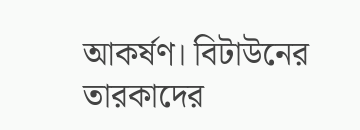আকর্ষণ। বিটাউনের তারকাদের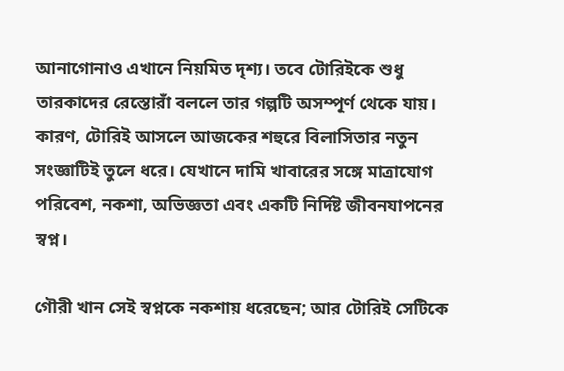আনাগোনাও এখানে নিয়মিত দৃশ্য। তবে টোরিইকে শুধু তারকাদের রেস্তোরাঁ বললে তার গল্পটি অসম্পূর্ণ থেকে যায়।
কারণ, টোরিই আসলে আজকের শহুরে বিলাসিতার নতুন সংজ্ঞাটিই তুলে ধরে। যেখানে দামি খাবারের সঙ্গে মাত্রাযোগ পরিবেশ, নকশা, অভিজ্ঞতা এবং একটি নির্দিষ্ট জীবনযাপনের স্বপ্ন।

গৌরী খান সেই স্বপ্নকে নকশায় ধরেছেন; আর টোরিই সেটিকে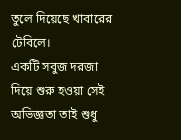তুলে দিয়েছে খাবারের টেবিলে।
একটি সবুজ দরজা দিয়ে শুরু হওয়া সেই অভিজ্ঞতা তাই শুধু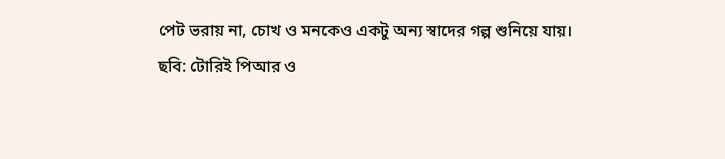পেট ভরায় না, চোখ ও মনকেও একটু অন্য স্বাদের গল্প শুনিয়ে যায়।
ছবি: টোরিই পিআর ও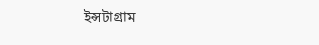ইন্সটাগ্রাম